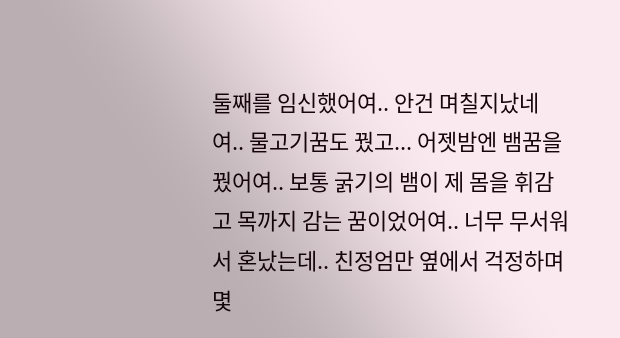둘째를 임신했어여.. 안건 며칠지났네여.. 물고기꿈도 꿨고... 어젯밤엔 뱀꿈을 꿨어여.. 보통 굵기의 뱀이 제 몸을 휘감고 목까지 감는 꿈이었어여.. 너무 무서워서 혼났는데.. 친정엄만 옆에서 걱정하며 몇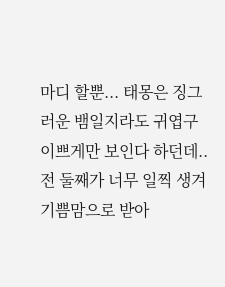마디 할뿐... 태몽은 징그러운 뱀일지라도 귀엽구 이쁘게만 보인다 하던데.. 전 둘째가 너무 일찍 생겨 기쁨맘으로 받아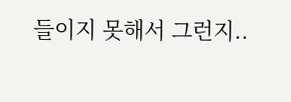들이지 못해서 그런지..